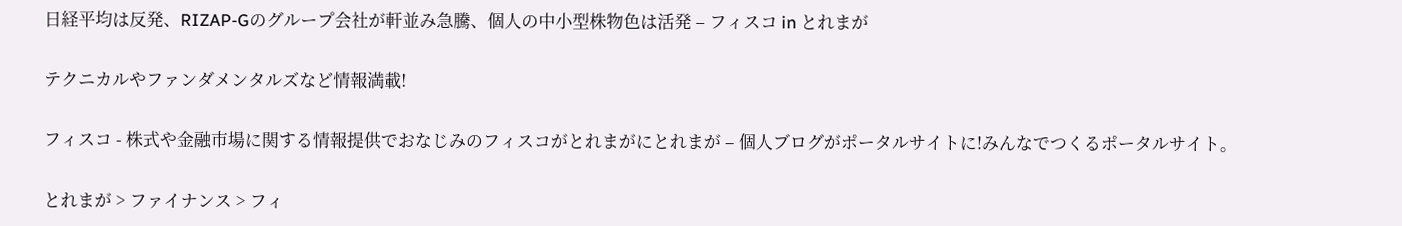日経平均は反発、RIZAP-Gのグループ会社が軒並み急騰、個人の中小型株物色は活発 – フィスコ in とれまが

テクニカルやファンダメンタルズなど情報満載!

フィスコ - 株式や金融市場に関する情報提供でおなじみのフィスコがとれまがにとれまが – 個人ブログがポータルサイトに!みんなでつくるポータルサイト。

とれまが > ファイナンス > フィ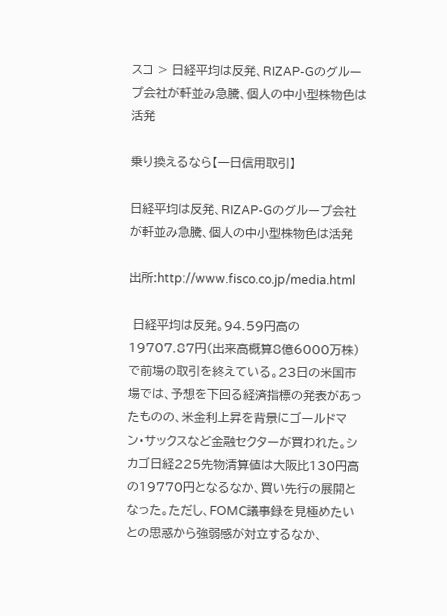スコ > 日経平均は反発、RIZAP-Gのグループ会社が軒並み急騰、個人の中小型株物色は活発

乗り換えるなら【一日信用取引】

日経平均は反発、RIZAP-Gのグループ会社が軒並み急騰、個人の中小型株物色は活発

出所:http://www.fisco.co.jp/media.html

 日経平均は反発。94.59円高の19707.87円(出来高概算8億6000万株)で前場の取引を終えている。23日の米国市場では、予想を下回る経済指標の発表があったものの、米金利上昇を背景にゴールドマン・サックスなど金融セクターが買われた。シカゴ日経225先物清算値は大阪比130円高の19770円となるなか、買い先行の展開となった。ただし、FOMC議事録を見極めたいとの思惑から強弱感が対立するなか、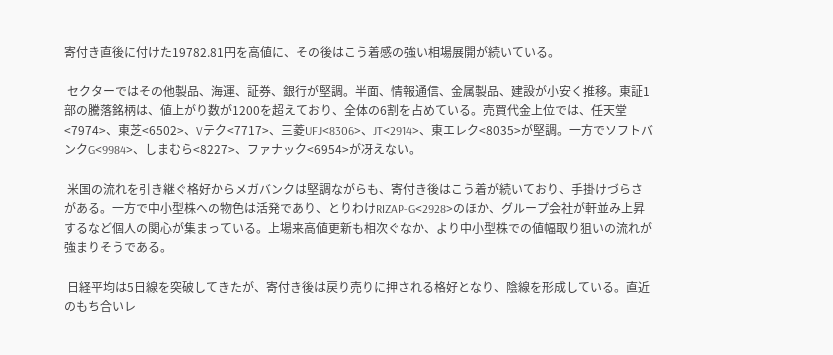寄付き直後に付けた19782.81円を高値に、その後はこう着感の強い相場展開が続いている。

 セクターではその他製品、海運、証券、銀行が堅調。半面、情報通信、金属製品、建設が小安く推移。東証1部の騰落銘柄は、値上がり数が1200を超えており、全体の6割を占めている。売買代金上位では、任天堂<7974>、東芝<6502>、Vテク<7717>、三菱UFJ<8306>、JT<2914>、東エレク<8035>が堅調。一方でソフトバンクG<9984>、しまむら<8227>、ファナック<6954>が冴えない。

 米国の流れを引き継ぐ格好からメガバンクは堅調ながらも、寄付き後はこう着が続いており、手掛けづらさがある。一方で中小型株への物色は活発であり、とりわけRIZAP-G<2928>のほか、グループ会社が軒並み上昇するなど個人の関心が集まっている。上場来高値更新も相次ぐなか、より中小型株での値幅取り狙いの流れが強まりそうである。

 日経平均は5日線を突破してきたが、寄付き後は戻り売りに押される格好となり、陰線を形成している。直近のもち合いレ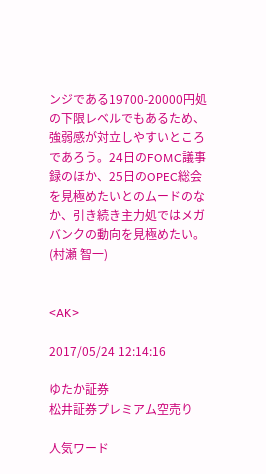ンジである19700-20000円処の下限レベルでもあるため、強弱感が対立しやすいところであろう。24日のFOMC議事録のほか、25日のOPEC総会を見極めたいとのムードのなか、引き続き主力処ではメガバンクの動向を見極めたい。
(村瀬 智一)


<AK>

2017/05/24 12:14:16

ゆたか証券
松井証券プレミアム空売り

人気ワード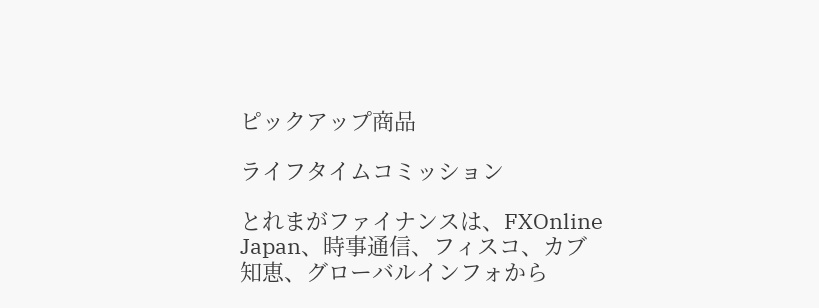ピックアップ商品

ライフタイムコミッション

とれまがファイナンスは、FXOnline Japan、時事通信、フィスコ、カブ知恵、グローバルインフォから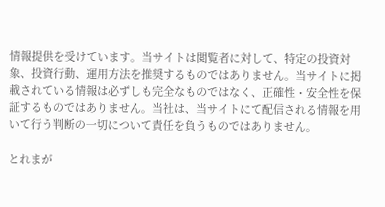情報提供を受けています。当サイトは閲覧者に対して、特定の投資対象、投資行動、運用方法を推奨するものではありません。当サイトに掲載されている情報は必ずしも完全なものではなく、正確性・安全性を保証するものではありません。当社は、当サイトにて配信される情報を用いて行う判断の一切について責任を負うものではありません。

とれまが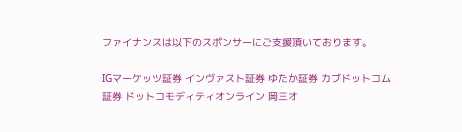ファイナンスは以下のスポンサーにご支援頂いております。

IGマーケッツ証券 インヴァスト証券 ゆたか証券 カブドットコム証券 ドットコモディティオンライン 岡三オ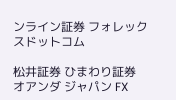ンライン証券 フォレックスドットコム

松井証券 ひまわり証券 オアンダ ジャパン FX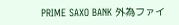PRIME SAXO BANK 外為ファイ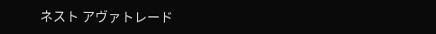ネスト アヴァトレード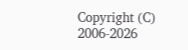Copyright (C) 2006-2026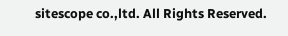sitescope co.,ltd. All Rights Reserved.